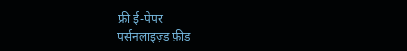फ्री ई-पेपर
पर्सनलाइज़्ड फ़ीड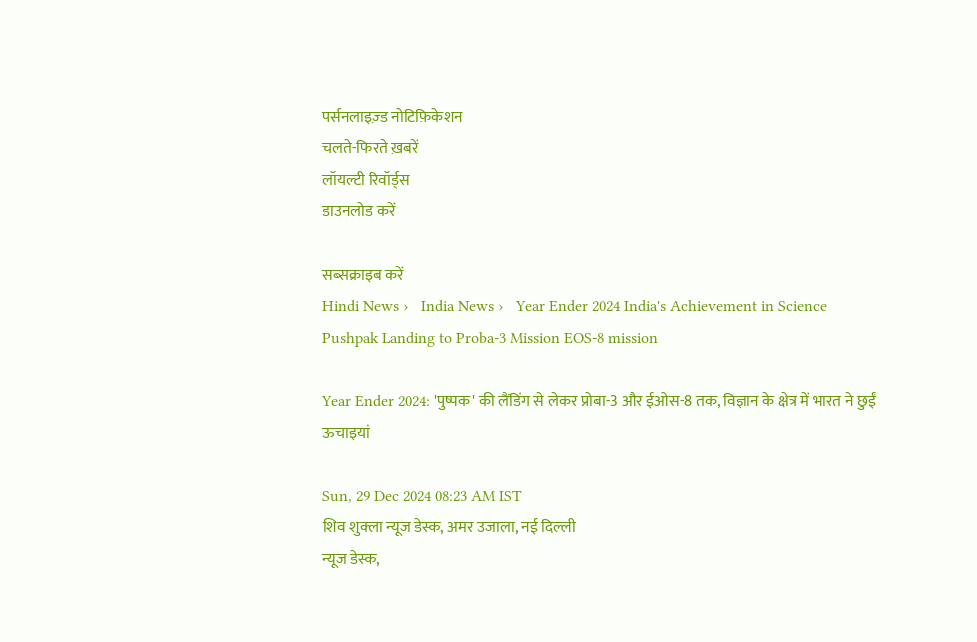पर्सनलाइज़्ड नोटिफ़िकेशन
चलते-फिरते ख़बरें
लॉयल्टी रिवॉर्ड्स
डाउनलोड करें

सब्सक्राइब करें
Hindi News ›   India News ›   Year Ender 2024 India's Achievement in Science Pushpak Landing to Proba-3 Mission EOS-8 mission

Year Ender 2024: 'पुष्पक' की लैंडिंग से लेकर प्रोबा-3 और ईओस-8 तक, विज्ञान के क्षेत्र में भारत ने छुईं ऊचाइयां

Sun, 29 Dec 2024 08:23 AM IST
शिव शुक्ला न्यूज डेस्क, अमर उजाला, नई दिल्ली
न्यूज डेस्क,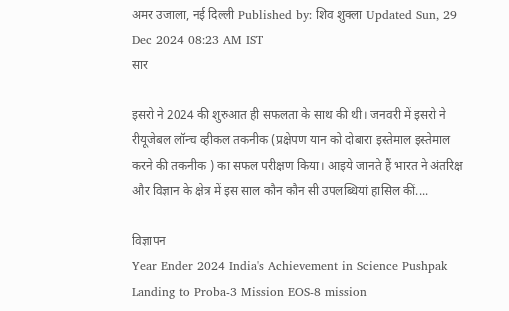अमर उजाला, नई दिल्ली Published by: शिव शुक्ला Updated Sun, 29 Dec 2024 08:23 AM IST
सार

इसरो ने 2024 की शुरुआत ही सफलता के साथ की थी। जनवरी में इसरो ने रीयूजेबल लॉन्च व्हीकल तकनीक (प्रक्षेपण यान को दोबारा इस्तेमाल इस्तेमाल करने की तकनीक ) का सफल परीक्षण किया। आइये जानते हैं भारत ने अंतरिक्ष और विज्ञान के क्षेत्र में इस साल कौन कौन सी उपलब्धियां हासिल कीं....

विज्ञापन
Year Ender 2024 India's Achievement in Science Pushpak Landing to Proba-3 Mission EOS-8 mission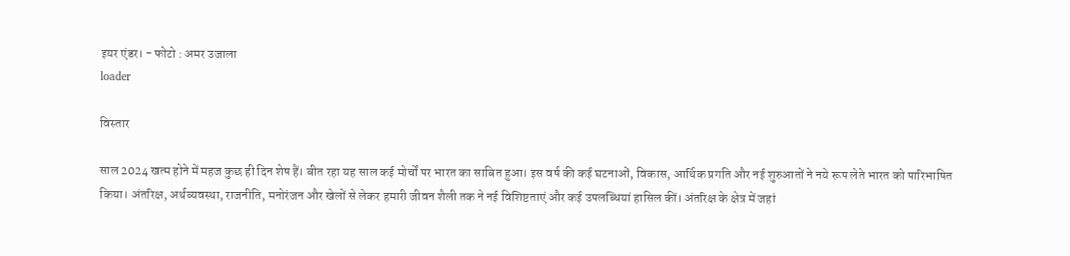इयर एंडर। - फोटो : अमर उजाला
loader

विस्तार

साल 2024 खत्म होने में महज कुछ ही दिन शेष हैं। बीत रहा यह साल कई मोर्चों पर भारत का साबित हुआ। इस वर्ष की कई घटनाओं, विकास, आर्थिक प्रगति और नई शुरुआतों ने नये रूप लेते भारत को पारिभाषित किया। अंतरिक्ष, अर्थव्यवस्था, राजनीति, मनोरंजन और खेलों से लेकर हमारी जीवन शैली तक ने नई विशिष्टताएं और कई उपलब्धियां हासिल कीं। अंतरिक्ष के क्षेत्र में जहां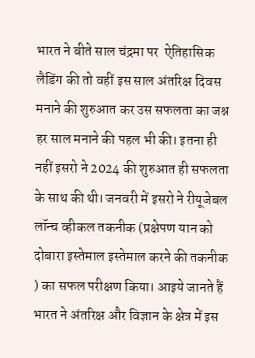भारत ने बीते साल चंद्रमा पर  ऐतिहासिक लैडिंग की तो वहीं इस साल अंतरिक्ष दिवस मनाने की शुरुआत कर उस सफलता का जश्न हर साल मनाने की पहल भी की। इतना ही नहीं इसरो ने 2024 की शुरुआत ही सफलता के साथ की थी। जनवरी में इसरो ने रीयूजेबल लॉन्च व्हीकल तकनीक (प्रक्षेपण यान को दोबारा इस्तेमाल इस्तेमाल करने की तकनीक ) का सफल परीक्षण किया। आइये जानते हैं भारत ने अंतरिक्ष और विज्ञान के क्षेत्र में इस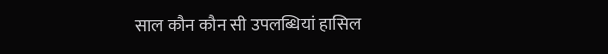साल कौन कौन सी उपलब्धियां हासिल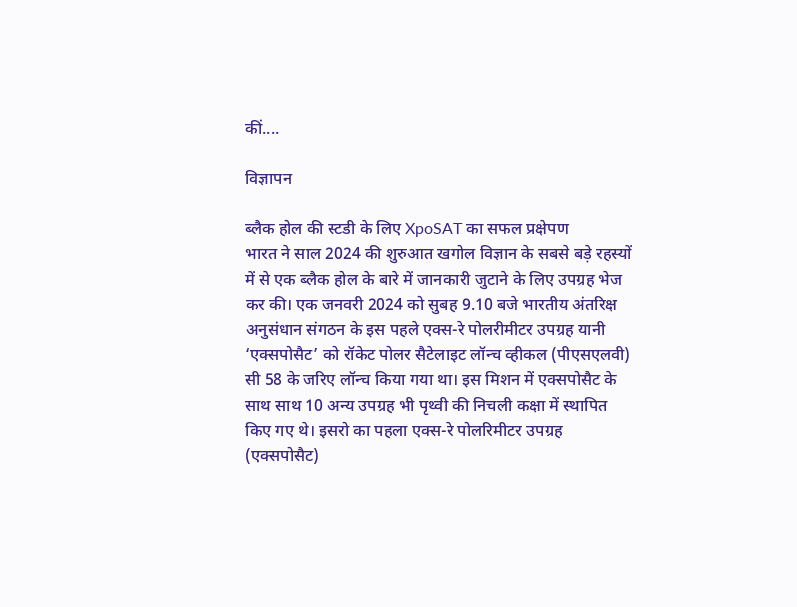कीं....

विज्ञापन

ब्लैक होल की स्टडी के लिए XpoSAT का सफल प्रक्षेपण
भारत ने साल 2024 की शुरुआत खगोल विज्ञान के सबसे बड़े रहस्यों में से एक ब्लैक होल के बारे में जानकारी जुटाने के लिए उपग्रह भेज कर की। एक जनवरी 2024 को सुबह 9.10 बजे भारतीय अंतरिक्ष अनुसंधान संगठन के इस पहले एक्स-रे पोलरीमीटर उपग्रह यानी ‘एक्सपोसैट’ को रॉकेट पोलर सैटेलाइट लॉन्च व्हीकल (पीएसएलवी) सी 58 के जरिए लॉन्च किया गया था। इस मिशन में एक्सपोसैट के साथ साथ 10 अन्य उपग्रह भी पृथ्वी की निचली कक्षा में स्थापित किए गए थे। इसरो का पहला एक्स-रे पोलरिमीटर उपग्रह (एक्सपोसैट)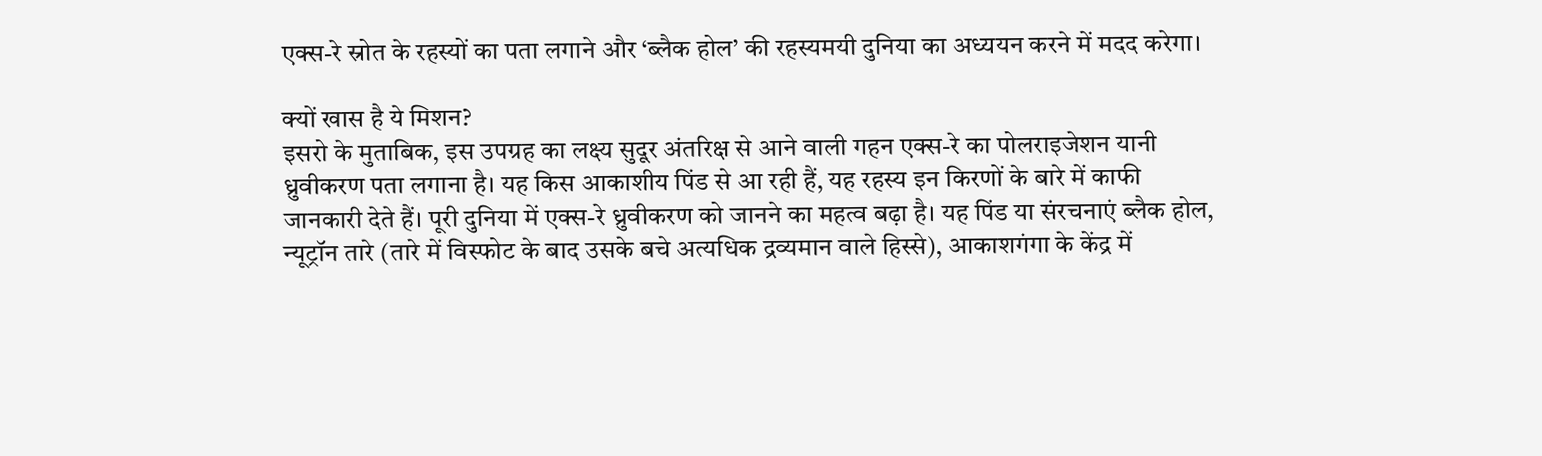एक्स-रे स्रोत के रहस्यों का पता लगाने और ‘ब्लैक होल’ की रहस्यमयी दुनिया का अध्ययन करने में मदद करेगा।

क्यों खास है ये मिशन?
इसरो के मुताबिक, इस उपग्रह का लक्ष्य सुदूर अंतरिक्ष से आने वाली गहन एक्स-रे का पोलराइजेशन यानी ध्रुवीकरण पता लगाना है। यह किस आकाशीय पिंड से आ रही हैं, यह रहस्य इन किरणों के बारे में काफी जानकारी देते हैं। पूरी दुनिया में एक्स-रे ध्रुवीकरण को जानने का महत्व बढ़ा है। यह पिंड या संरचनाएं ब्लैक होल, न्यूट्रॉन तारे (तारे में विस्फोट के बाद उसके बचे अत्यधिक द्रव्यमान वाले हिस्से), आकाशगंगा के केंद्र में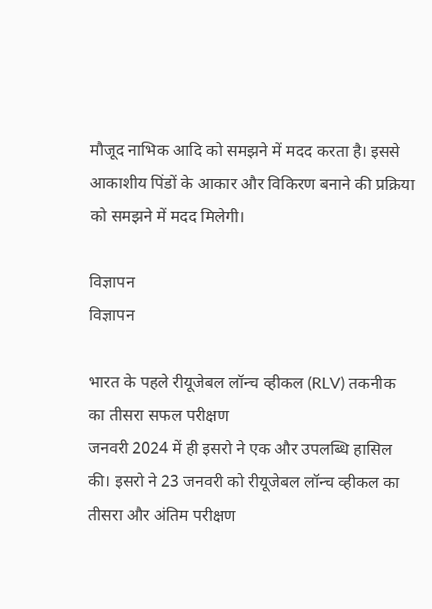मौजूद नाभिक आदि को समझने में मदद करता है। इससे आकाशीय पिंडों के आकार और विकिरण बनाने की प्रक्रिया को समझने में मदद मिलेगी।

विज्ञापन
विज्ञापन

भारत के पहले रीयूजेबल लॉन्च व्हीकल (RLV) तकनीक का तीसरा सफल परीक्षण
जनवरी 2024 में ही इसरो ने एक और उपलब्धि हासिल की। इसरो ने 23 जनवरी को रीयूजेबल लॉन्च व्हीकल का तीसरा और अंतिम परीक्षण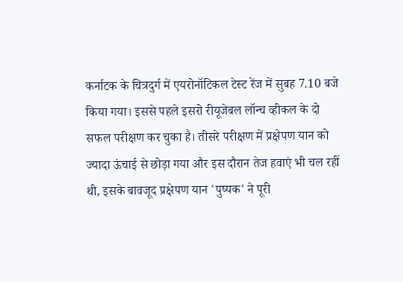कर्नाटक के चित्रदुर्ग में एयरोनॉटिकल टेस्ट रेंज में सुबह 7.10 बजे किया गया। इससे पहले इसरो रीयूजेबल लॉन्च व्हीकल के दो सफल परीक्षण कर चुका है। तीसरे परीक्षण में प्रक्षेपण यान को ज्यादा ऊंचाई से छोड़ा गया और इस दौरान तेज हवाएं भी चल रहीं थी, इसके बावजूद प्रक्षेपण यान 'पुष्पक' ने पूरी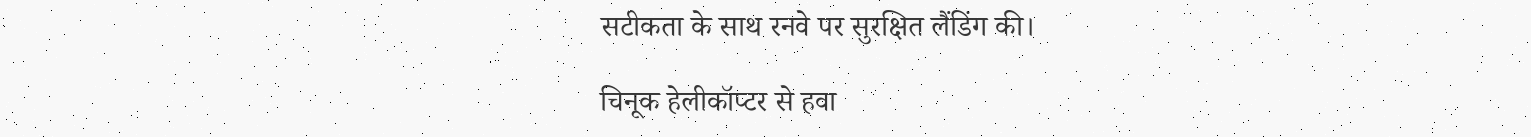सटीकता के साथ रनवे पर सुरक्षित लैंडिंग की।

चिनूक हेलीकॉप्टर से हवा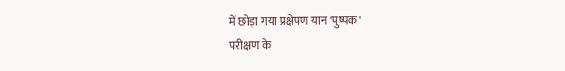में छोड़ा गया प्रक्षेपण यान 'पुष्पक'
परीक्षण के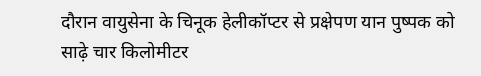दौरान वायुसेना के चिनूक हेलीकॉप्टर से प्रक्षेपण यान पुष्पक को साढ़े चार किलोमीटर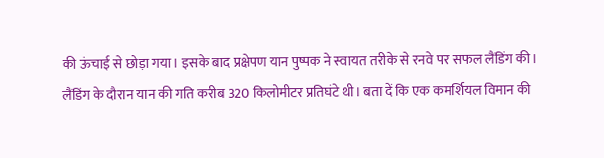की ऊंचाई से छोड़ा गया। इसके बाद प्रक्षेपण यान पुष्पक ने स्वायत तरीके से रनवे पर सफल लैंडिंग की। लैंडिंग के दौरान यान की गति करीब 320 किलोमीटर प्रतिघंटे थी। बता दें कि एक कमर्शियल विमान की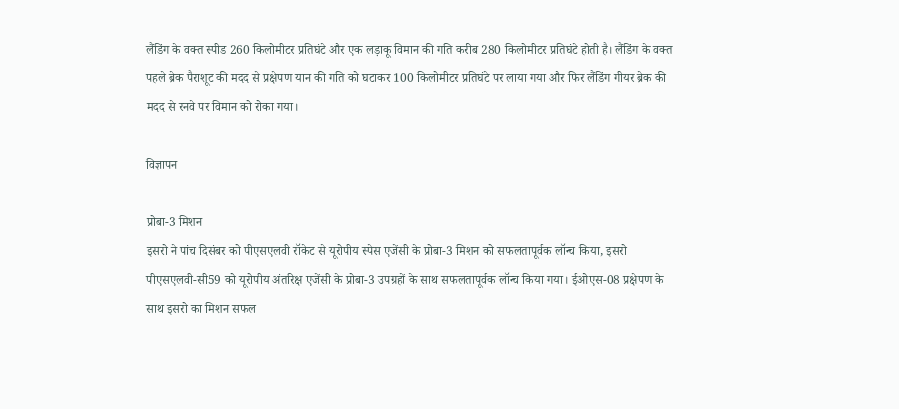लैंडिंग के वक्त स्पीड 260 किलोमीटर प्रतिघंटे और एक लड़ाकू विमान की गति करीब 280 किलोमीटर प्रतिघंटे होती है। लैंडिंग के वक्त पहले ब्रेक पैराशूट की मदद से प्रक्षेपण यान की गति को घटाकर 100 किलोमीटर प्रतिघंटे पर लाया गया और फिर लैंडिंग गीयर ब्रेक की मदद से रनवे पर विमान को रोका गया।

विज्ञापन

प्रोबा-3 मिशन
इसरो ने पांच दिसंबर को पीएसएलवी रॉकेट से यूरोपीय स्पेस एजेंसी के प्रोबा-3 मिशन को सफलतापूर्वक लॉन्च किया, इसरो पीएसएलवी-सी59 को यूरोपीय अंतरिक्ष एजेंसी के प्रोबा-3 उपग्रहों के साथ सफलतापूर्वक लॉन्च किया गया। ईओएस-08 प्रक्षेपण के साथ इसरो का मिशन सफल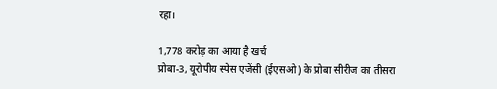रहा।

1,778 करोड़ का आया है खर्च
प्रोबा-3, यूरोपीय स्पेस एजेंसी (ईएसओ) के प्रोबा सीरीज का तीसरा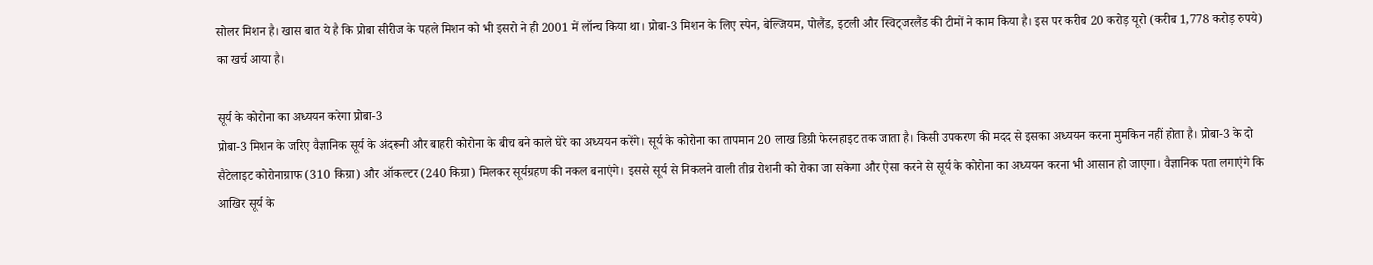सोलर मिशन है। खास बात ये है कि प्रोबा सीरीज के पहले मिशन को भी इसरो ने ही 2001 में लॉन्च किया था। प्रोबा-3 मिशन के लिए स्पेन, बेल्जियम, पोलैंड, इटली और स्विट्जरलैंड की टीमों ने काम किया है। इस पर करीब 20 करोड़ यूरो (करीब 1,778 करोड़ रुपये) का खर्च आया है।

सूर्य के कोरोना का अध्ययन करेगा प्रोबा-3
प्रोबा-3 मिशन के जरिए वैज्ञानिक सूर्य के अंदरूनी और बाहरी कोरोना के बीच बने काले घेरे का अध्ययन करेंगे। सूर्य के कोरोना का तापमान 20 लाख डिग्री फेरनहाइट तक जाता है। किसी उपकरण की मदद से इसका अध्ययन करना मुमकिन नहीं होता है। प्रोबा-3 के दो सैटेलाइट कोरोनाग्राफ (310 किग्रा) और ऑकल्टर (240 किग्रा) मिलकर सूर्यग्रहण की नकल बनाएंगे। इससे सूर्य से निकलने वाली तीव्र रोशनी को रोका जा सकेगा और ऐसा करने से सूर्य के कोरोना का अध्ययन करना भी आसान हो जाएगा। वैज्ञानिक पता लगाएंगे कि आखिर सूर्य के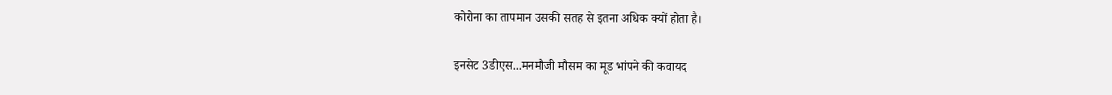कोरोना का तापमान उसकी सतह से इतना अधिक क्यों होता है।

इनसेट 3डीएस...मनमौजी मौसम का मूड भांपने की कवायद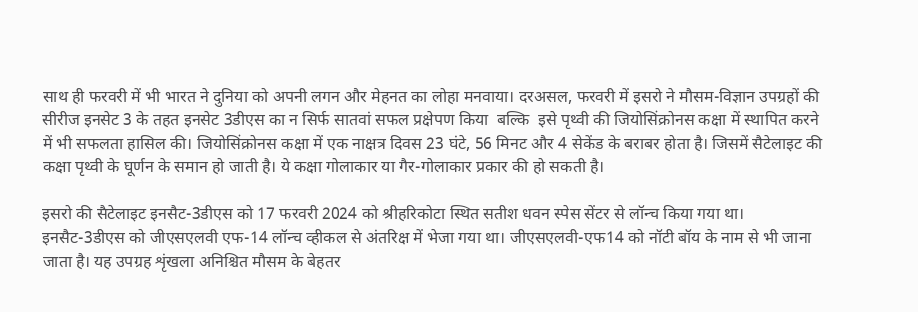साथ ही फरवरी में भी भारत ने दुनिया को अपनी लगन और मेहनत का लोहा मनवाया। दरअसल, फरवरी में इसरो ने मौसम-विज्ञान उपग्रहों की सीरीज इनसेट 3 के तहत इनसेट 3डीएस का न सिर्फ सातवां सफल प्रक्षेपण किया  बल्कि  इसे पृथ्वी की जियोसिंक्रोनस कक्षा में स्थापित करने में भी सफलता हासिल की। जियोसिंक्रोनस कक्षा में एक नाक्षत्र दिवस 23 घंटे, 56 मिनट और 4 सेकेंड के बराबर होता है। जिसमें सैटेलाइट की कक्षा पृथ्वी के घूर्णन के समान हो जाती है। ये कक्षा गोलाकार या गैर-गोलाकार प्रकार की हो सकती है।

इसरो की सैटेलाइट इनसैट-3डीएस को 17 फरवरी 2024 को श्रीहरिकोटा स्थित सतीश धवन स्पेस सेंटर से लॉन्च किया गया था। इनसैट-3डीएस को जीएसएलवी एफ-14 लॉन्च व्हीकल से अंतरिक्ष में भेजा गया था। जीएसएलवी-एफ14 को नॉटी बॉय के नाम से भी जाना जाता है। यह उपग्रह शृंखला अनिश्चित मौसम के बेहतर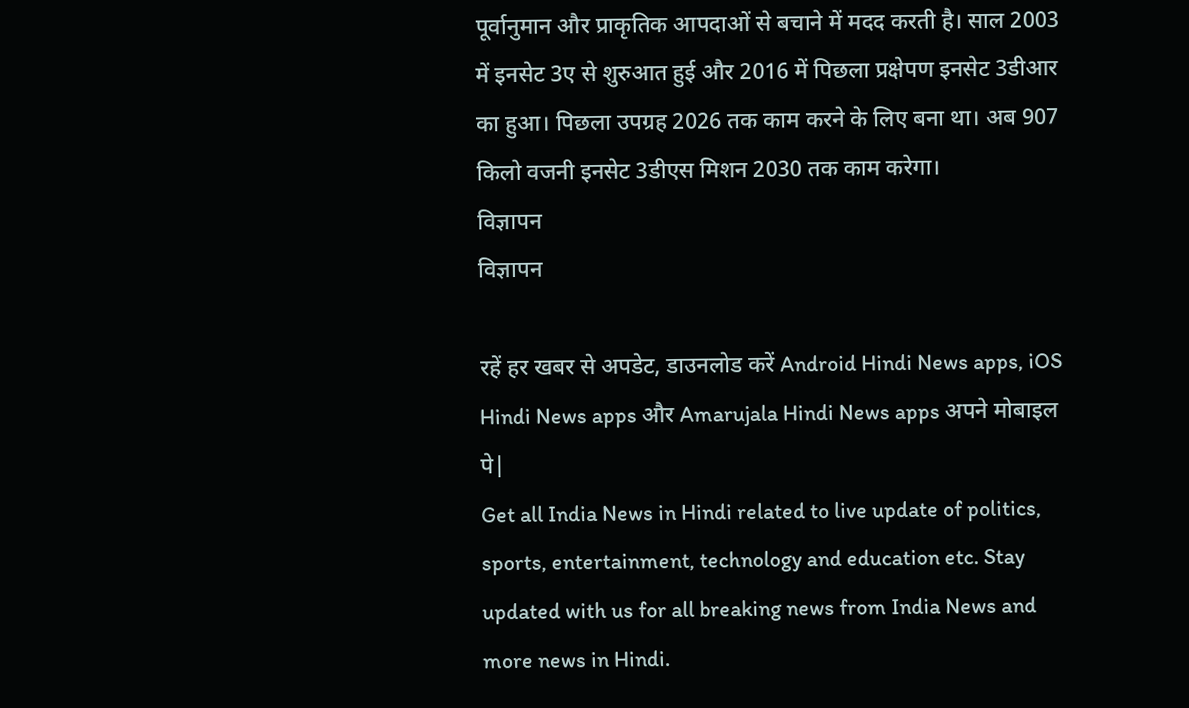पूर्वानुमान और प्राकृतिक आपदाओं से बचाने में मदद करती है। साल 2003 में इनसेट 3ए से शुरुआत हुई और 2016 में पिछला प्रक्षेपण इनसेट 3डीआर का हुआ। पिछला उपग्रह 2026 तक काम करने के लिए बना था। अब 907 किलो वजनी इनसेट 3डीएस मिशन 2030 तक काम करेगा।
विज्ञापन
विज्ञापन

रहें हर खबर से अपडेट, डाउनलोड करें Android Hindi News apps, iOS Hindi News apps और Amarujala Hindi News apps अपने मोबाइल पे|
Get all India News in Hindi related to live update of politics, sports, entertainment, technology and education etc. Stay updated with us for all breaking news from India News and more news in Hindi.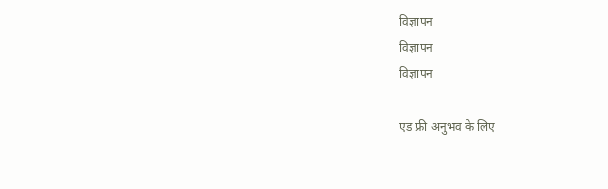विज्ञापन
विज्ञापन
विज्ञापन

एड फ्री अनुभव के लिए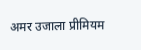अमर उजाला प्रीमियम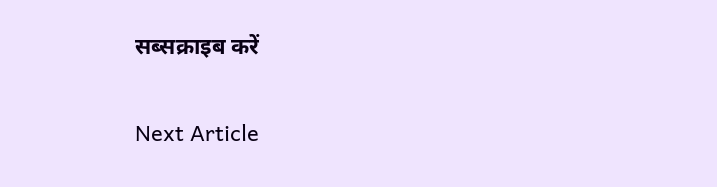सब्सक्राइब करें

Next Article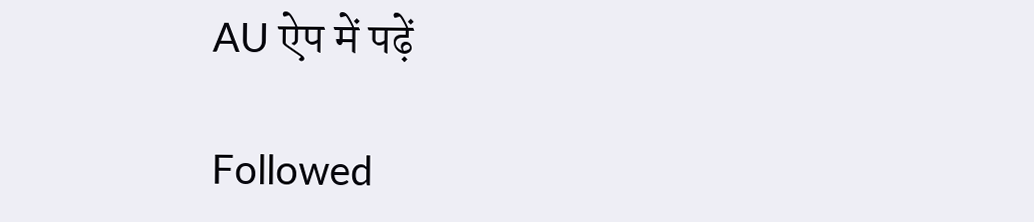AU ऐप में पढ़ें

Followed